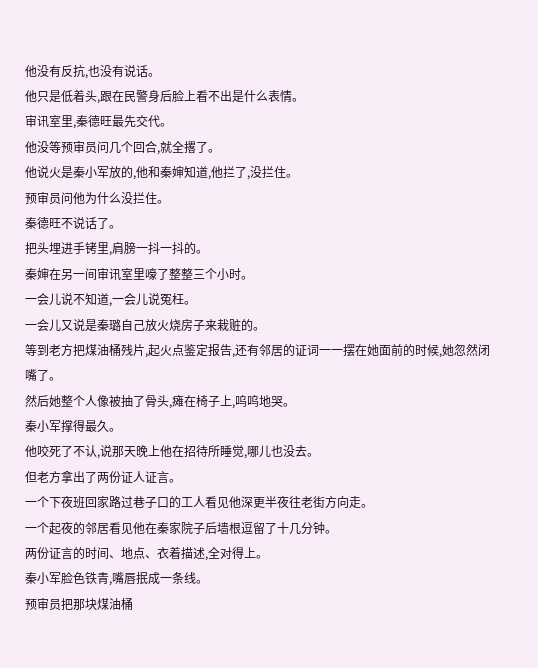他没有反抗,也没有说话。
他只是低着头,跟在民警身后脸上看不出是什么表情。
审讯室里,秦德旺最先交代。
他没等预审员问几个回合,就全撂了。
他说火是秦小军放的,他和秦婶知道,他拦了,没拦住。
预审员问他为什么没拦住。
秦德旺不说话了。
把头埋进手铐里,肩膀一抖一抖的。
秦婶在另一间审讯室里嚎了整整三个小时。
一会儿说不知道,一会儿说冤枉。
一会儿又说是秦璐自己放火烧房子来栽赃的。
等到老方把煤油桶残片,起火点鉴定报告,还有邻居的证词一一摆在她面前的时候,她忽然闭嘴了。
然后她整个人像被抽了骨头,瘫在椅子上,呜呜地哭。
秦小军撑得最久。
他咬死了不认,说那天晚上他在招待所睡觉,哪儿也没去。
但老方拿出了两份证人证言。
一个下夜班回家路过巷子口的工人看见他深更半夜往老街方向走。
一个起夜的邻居看见他在秦家院子后墙根逗留了十几分钟。
两份证言的时间、地点、衣着描述,全对得上。
秦小军脸色铁青,嘴唇抿成一条线。
预审员把那块煤油桶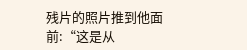残片的照片推到他面前:“这是从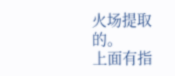火场提取的。
上面有指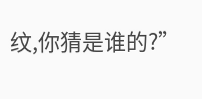纹,你猜是谁的?”